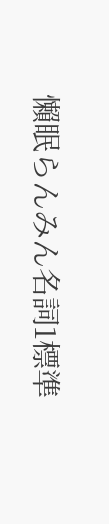懶眠らんみん名詞1標準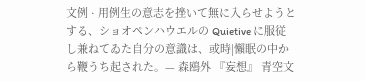文例 · 用例生の意志を挫いて無に入らせようとする、ショオペンハウエルの Quietive に服従し兼ねてゐた自分の意識は、或時|懶眠の中から鞭うち起された。— 森鴎外 『妄想』 青空文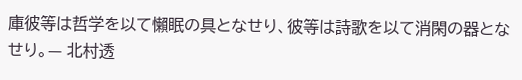庫彼等は哲学を以て懶眠の具となせり、彼等は詩歌を以て消閑の器となせり。— 北村透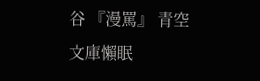谷 『漫罵』 青空文庫懶眠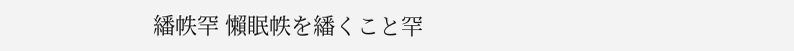繙帙罕 懶眠帙を繙くこと罕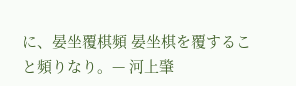に、晏坐覆棋頻 晏坐棋を覆すること頻りなり。— 河上肇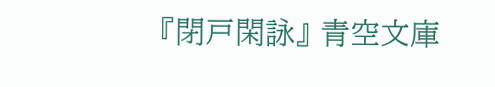『閉戸閑詠』 青空文庫